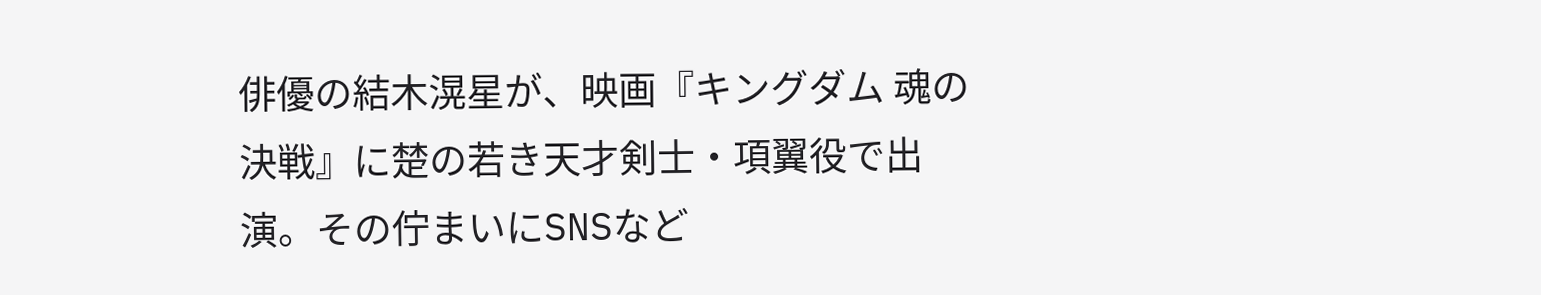俳優の結木滉星が、映画『キングダム 魂の決戦』に楚の若き天才剣士・項翼役で出演。その佇まいにSNSなど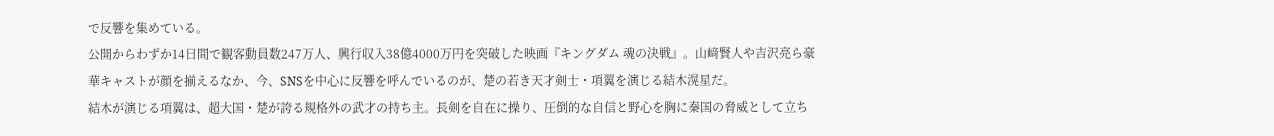で反響を集めている。
公開からわずか14日間で観客動員数247万人、興行収入38億4000万円を突破した映画『キングダム 魂の決戦』。山﨑賢人や吉沢亮ら豪華キャストが顔を揃えるなか、今、SNSを中心に反響を呼んでいるのが、楚の若き天才剣士・項翼を演じる結木滉星だ。
結木が演じる項翼は、超大国・楚が誇る規格外の武才の持ち主。長剣を自在に操り、圧倒的な自信と野心を胸に秦国の脅威として立ち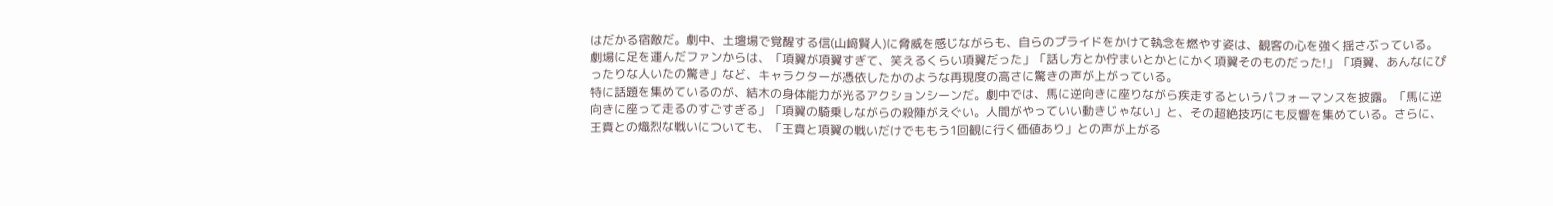はだかる宿敵だ。劇中、土壇場で覚醒する信(山﨑賢人)に脅威を感じながらも、自らのプライドをかけて執念を燃やす姿は、観客の心を強く揺さぶっている。
劇場に足を運んだファンからは、「項翼が項翼すぎて、笑えるくらい項翼だった」「話し方とか佇まいとかとにかく項翼そのものだった!」「項翼、あんなにぴったりな人いたの驚き」など、キャラクターが憑依したかのような再現度の高さに驚きの声が上がっている。
特に話題を集めているのが、結木の身体能力が光るアクションシーンだ。劇中では、馬に逆向きに座りながら疾走するというパフォーマンスを披露。「馬に逆向きに座って走るのすごすぎる」「項翼の騎乗しながらの殺陣がえぐい。人間がやっていい動きじゃない」と、その超絶技巧にも反響を集めている。さらに、王賁との熾烈な戦いについても、「王賁と項翼の戦いだけでももう1回観に行く価値あり」との声が上がる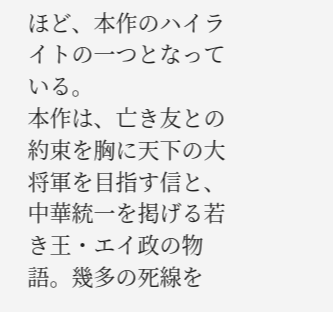ほど、本作のハイライトの一つとなっている。
本作は、亡き友との約束を胸に天下の大将軍を目指す信と、中華統一を掲げる若き王・エイ政の物語。幾多の死線を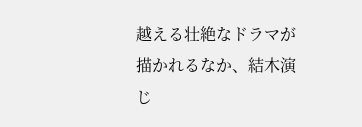越える壮絶なドラマが描かれるなか、結木演じ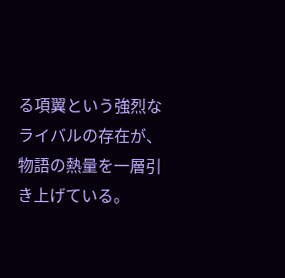る項翼という強烈なライバルの存在が、物語の熱量を一層引き上げている。